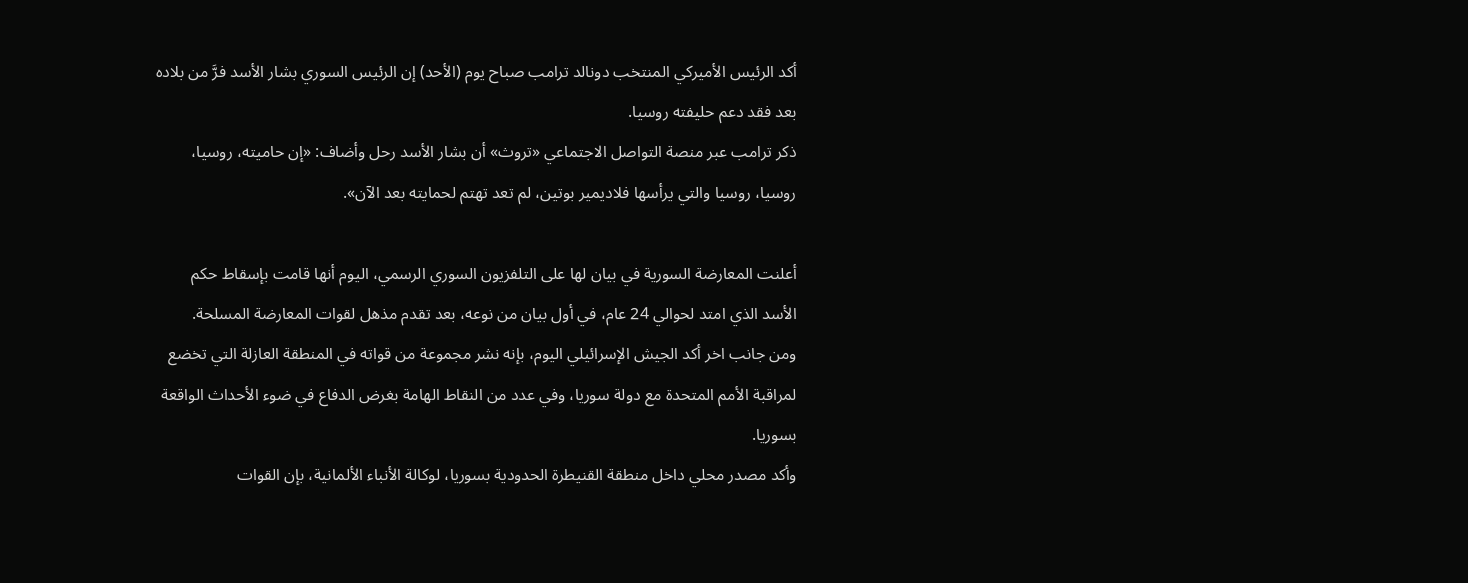أكد الرئيس الأميركي المنتخب دونالد ترامب صباح يوم (الأحد) إن الرئيس السوري بشار الأسد فرَّ من بلاده بعد فقد دعم حليفته روسيا.
ذكر ترامب عبر منصة التواصل الاجتماعي «تروث» أن بشار الأسد رحل وأضاف: «إن حاميته، روسيا، روسيا، روسيا والتي يرأسها فلاديمير بوتين، لم تعد تهتم لحمايته بعد الآن».

أعلنت المعارضة السورية في بيان لها على التلفزيون السوري الرسمي، اليوم أنها قامت بإسقاط حكم الأسد الذي امتد لحوالي 24 عام، في أول بيان من نوعه، بعد تقدم مذهل لقوات المعارضة المسلحة.
ومن جانب اخر أكد الجيش الإسرائيلي اليوم، بإنه نشر مجموعة من قواته في المنطقة العازلة التي تخضع لمراقبة الأمم المتحدة مع دولة سوريا، وفي عدد من النقاط الهامة بغرض الدفاع في ضوء الأحداث الواقعة بسوريا.
وأكد مصدر محلي داخل منطقة القنيطرة الحدودية بسوريا، لوكالة الأنباء الألمانية، بإن القوات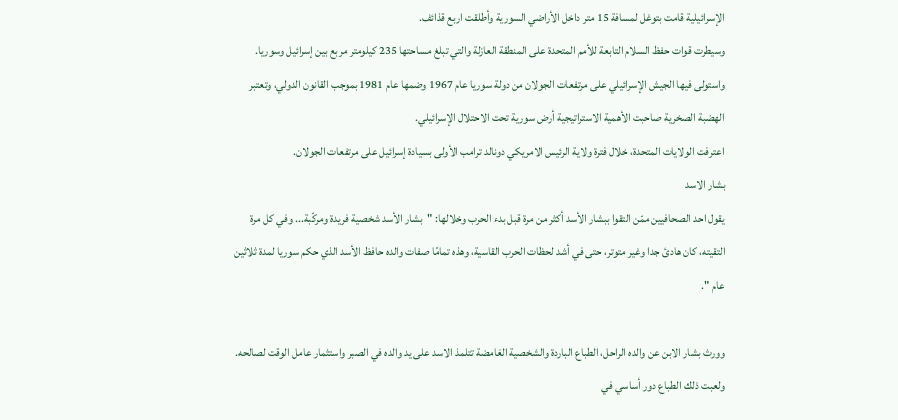الإسرائيلية قامت بتوغل لمسافة 15 متر داخل الأراضي السورية وأطلقت اربع قذائف.
وسيطرت قوات حفظ السلام التابعة للأمم المتحدة على المنطقة العازلة والتي تبلغ مساحتها 235 كيلومتر مربع بين إسرائيل وسوريا.
واستولى فيها الجيش الإسرائيلي على مرتفعات الجولان من دولة سوريا عام 1967 وضمها عام 1981 بموجب القانون الدولي، وتعتبر الهضبة الصخرية صاحبت الأهمية الاستراتيجية أرض سورية تحت الاحتلال الإسرائيلي.
اعترفت الولايات المتحدة، خلال فترة ولاية الرئيس الامريكي دونالد ترامب الأولى بسيادة إسرائيل على مرتفعات الجولان.
بشار الاسد
يقول احد الصحافيين ممّن التقوا ببشار الأسد أكثر من مرة قبل بدء الحرب وخلالها: "بشار الأسد شخصية فريدة ومركّبة... وفي كل مرة التقيته، كان هادئ جدا وغير متوتر، حتى في أشد لحظات الحرب القاسية، وهذه تمامًا صفات والده حافظ الأسد الذي حكم سوريا لمدة ثلاثين عام ".

وورث بشار الابن عن والده الراحل، الطباع الباردة والشخصية الغامضة تتلمذ الاسد على يد والده في الصبر واستثمار عامل الوقت لصالحه.
ولعبت ذلك الطباع دور أساسي في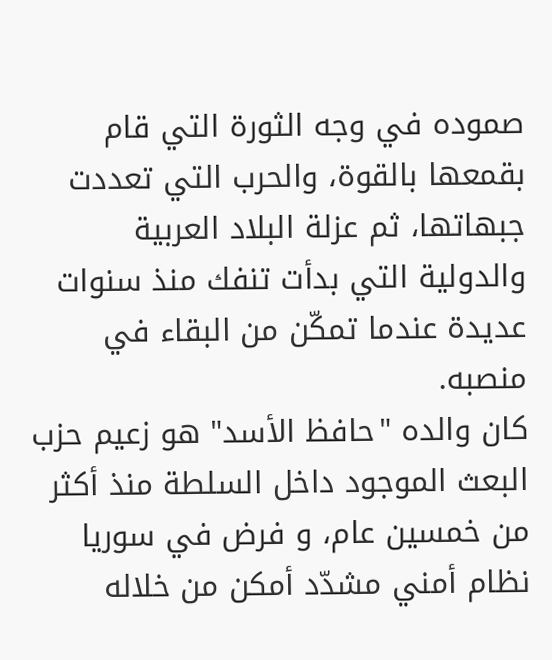صموده في وجه الثورة التي قام بقمعها بالقوة، والحرب التي تعددت جبهاتها، ثم عزلة البلاد العربية والدولية التي بدأت تنفك منذ سنوات عديدة عندما تمكّن من البقاء في منصبه.
كان والده "حافظ الأسد" هو زعيم حزب البعث الموجود داخل السلطة منذ أكثر من خمسين عام، و فرض في سوريا نظام أمني مشدّد أمكن من خلاله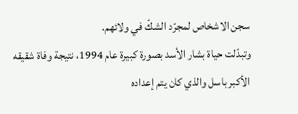سجن الاشخاص لمجرّد الشكّ في ولائهم.
وتبدّلت حياة بشار الأسد بصورة كبيرة عام 1994، نتيجة وفاة شقيقه الأكبر باسل والذي كان يتم إعداده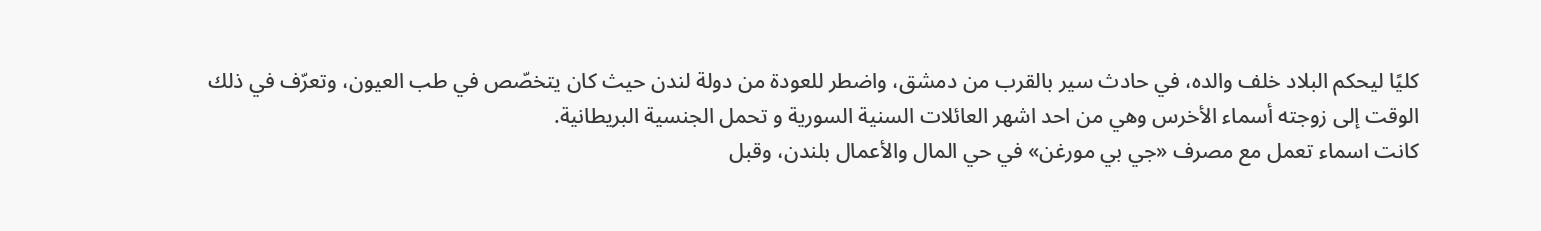كليًا ليحكم البلاد خلف والده، في حادث سير بالقرب من دمشق، واضطر للعودة من دولة لندن حيث كان يتخصّص في طب العيون، وتعرّف في ذلك الوقت إلى زوجته أسماء الأخرس وهي من احد اشهر العائلات السنية السورية و تحمل الجنسية البريطانية.
كانت اسماء تعمل مع مصرف «جي بي مورغن» في حي المال والأعمال بلندن، وقبل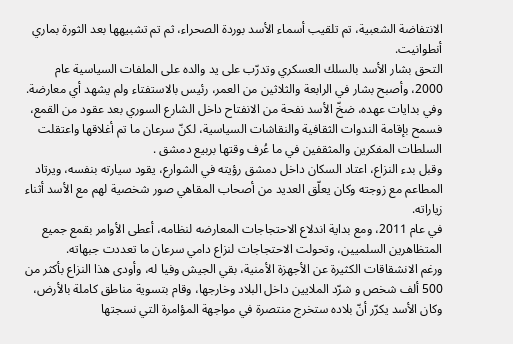الانتفاضة الشعبية، تم تلقيب أسماء الأسد بوردة الصحراء، ثم تم تشبيهها بعد الثورة بماري أنطوانيت.
التحق بشار الأسد بالسلك العسكري وتدرّب على يد والده على الملفات السياسية عام 2000، وأصبح بشار في الرابعة والثلاثين من العمر، رئيس بالاستفتاء ولم يشهد أي معارضة.
وفي بدايات عهده، ضخّ الأسد نفحة من الانفتاح داخل الشارع السوري بعد عقود من القمع، فسمح بإقامة الندوات الثقافية والنقاشات السياسية، لكنّ سرعان ما تم أغلاقها واعتقلت السلطات المفكرين والمثقفين في ما عُرف وقتها بربيع دمشق .
وقبل بدء النزاع، اعتاد السكان داخل دمشق رؤيته في الشوارع، يقود سيارته بنفسه، ويرتاد المطاعم مع زوجته وكان يعلّق العديد من أصحاب المقاهي صور شخصية لهم مع الأسد أثناء زياراته.
في عام 2011، ومع بداية اندلاع الاحتجاجات المعارضه لنظامه، أعطى الأوامر بقمع جميع المتظاهرين السلميين، وتحولت الاحتجاجات لنزاع دامي سرعان ما تعددت جبهاته.
ورغم الانشقاقات الكثيرة عن الأجهزة الأمنية، بقي الجيش وفيا له، وأودى هذا النزاع بأكثر من 500 ألف شخص و شرّد الملايين داخل البلاد وخارجها، وقام بتسوية مناطق كاملة بالأرض، وكان الأسد يكرّر أنّ بلاده ستخرج منتصرة في مواجهة المؤامرة التي نسجتها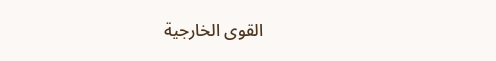القوى الخارجية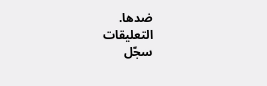ضدها.
التعليقات
سجّل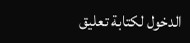الدخول لكتابة تعليق